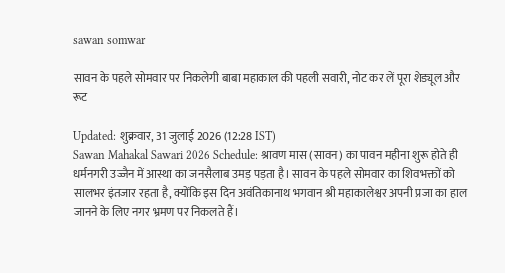sawan somwar

सावन के पहले सोमवार पर निकलेगी बाबा महाकाल की पहली सवारी, नोट कर लें पूरा शेड्यूल और रूट

Updated: शुक्रवार, 31 जुलाई 2026 (12:28 IST)
Sawan Mahakal Sawari 2026 Schedule: श्रावण मास (सावन) का पावन महीना शुरू होते ही धर्मनगरी उज्जैन में आस्था का जनसैलाब उमड़ पड़ता है। सावन के पहले सोमवार का शिवभक्तों को सालभर इंतजार रहता है, क्योंकि इस दिन अवंतिकानाथ भगवान श्री महाकालेश्वर अपनी प्रजा का हाल जानने के लिए नगर भ्रमण पर निकलते हैं।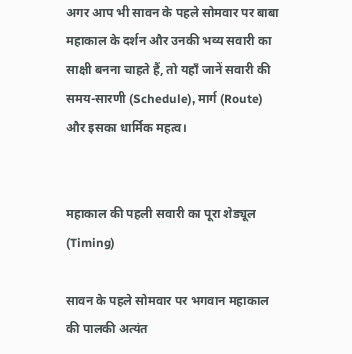अगर आप भी सावन के पहले सोमवार पर बाबा महाकाल के दर्शन और उनकी भव्य सवारी का साक्षी बनना चाहते हैं, तो यहाँ जानें सवारी की समय-सारणी (Schedule), मार्ग (Route) और इसका धार्मिक महत्व।


महाकाल की पहली सवारी का पूरा शेड्यूल (Timing)

सावन के पहले सोमवार पर भगवान महाकाल की पालकी अत्यंत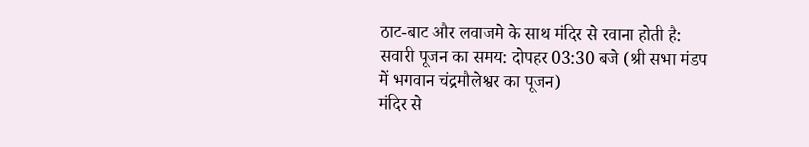ठाट-बाट और लवाजमे के साथ मंदिर से रवाना होती है:
सवारी पूजन का समय: दोपहर 03:30 बजे (श्री सभा मंडप में भगवान चंद्रमौलेश्वर का पूजन)
मंदिर से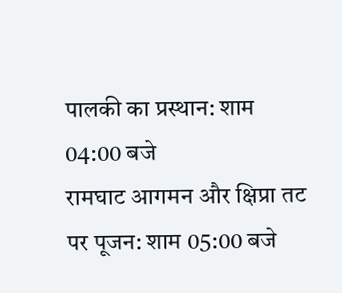पालकी का प्रस्थान: शाम 04:00 बजे
रामघाट आगमन और क्षिप्रा तट पर पूजन: शाम 05:00 बजे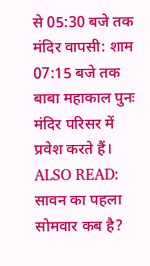से 05:30 बजे तक
मंदिर वापसी: शाम 07:15 बजे तक बाबा महाकाल पुनः मंदिर परिसर में प्रवेश करते हैं।
ALSO READ: सावन का पहला सोमवार कब है?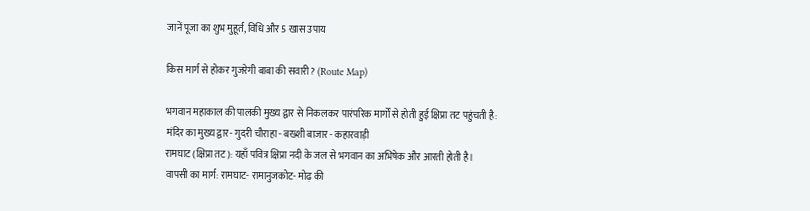जानें पूजा का शुभ मुहूर्त, विधि और 5 खास उपाय

किस मार्ग से होकर गुजरेगी बाबा की सवारी? (Route Map)

भगवान महाकाल की पालकी मुख्य द्वार से निकलकर पारंपरिक मार्गों से होती हुई क्षिप्रा तट पहुंचती है:
मंदिर का मुख्य द्वार- गुदरी चौराहा - बख्शी बाजार - कहारवाड़ी
रामघाट (क्षिप्रा तट): यहाँ पवित्र क्षिप्रा नदी के जल से भगवान का अभिषेक और आरती होती है।
वापसी का मार्ग: रामघाट- रामानुजकोट- मोढ़ की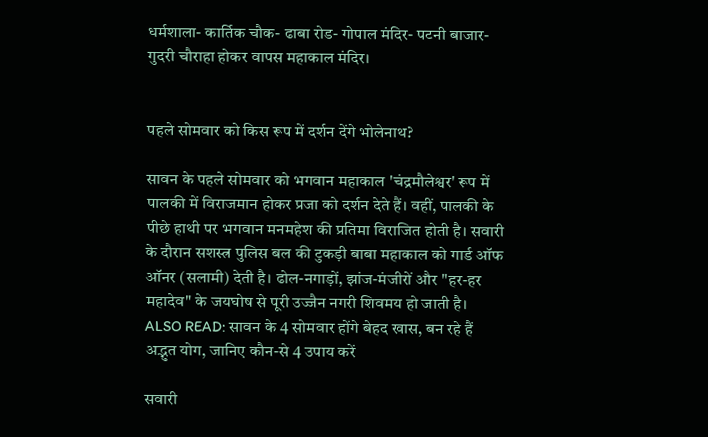धर्मशाला- कार्तिक चौक- ढाबा रोड- गोपाल मंदिर- पटनी बाजार- गुदरी चौराहा होकर वापस महाकाल मंदिर।


पहले सोमवार को किस रूप में दर्शन देंगे भोलेनाथ?

सावन के पहले सोमवार को भगवान महाकाल 'चंद्रमौलेश्वर' रूप में पालकी में विराजमान होकर प्रजा को दर्शन देते हैं। वहीं, पालकी के पीछे हाथी पर भगवान मनमहेश की प्रतिमा विराजित होती है। सवारी के दौरान सशस्त्र पुलिस बल की टुकड़ी बाबा महाकाल को गार्ड ऑफ ऑनर (सलामी) देती है। ढोल-नगाड़ों, झांज-मंजीरों और "हर-हर महादेव" के जयघोष से पूरी उज्जैन नगरी शिवमय हो जाती है।
ALSO READ: सावन के 4 सोमवार होंगे बेहद खास, बन रहे हैं अद्भुत योग, जानिए कौन-से 4 उपाय करें

सवारी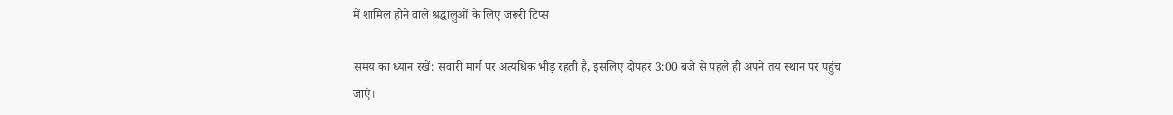में शामिल होने वाले श्रद्धालुओं के लिए जरूरी टिप्स

समय का ध्यान रखें: सवारी मार्ग पर अत्यधिक भीड़ रहती है, इसलिए दोपहर 3:00 बजे से पहले ही अपने तय स्थान पर पहुंच जाएं।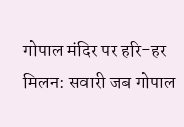गोपाल मंदिर पर हरि-हर मिलन: सवारी जब गोपाल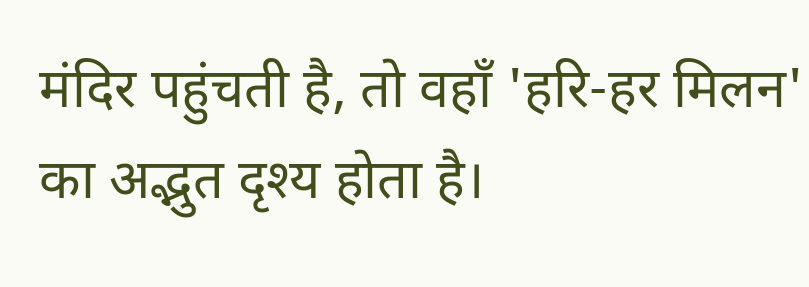मंदिर पहुंचती है, तो वहाँ 'हरि-हर मिलन' का अद्भुत दृश्य होता है।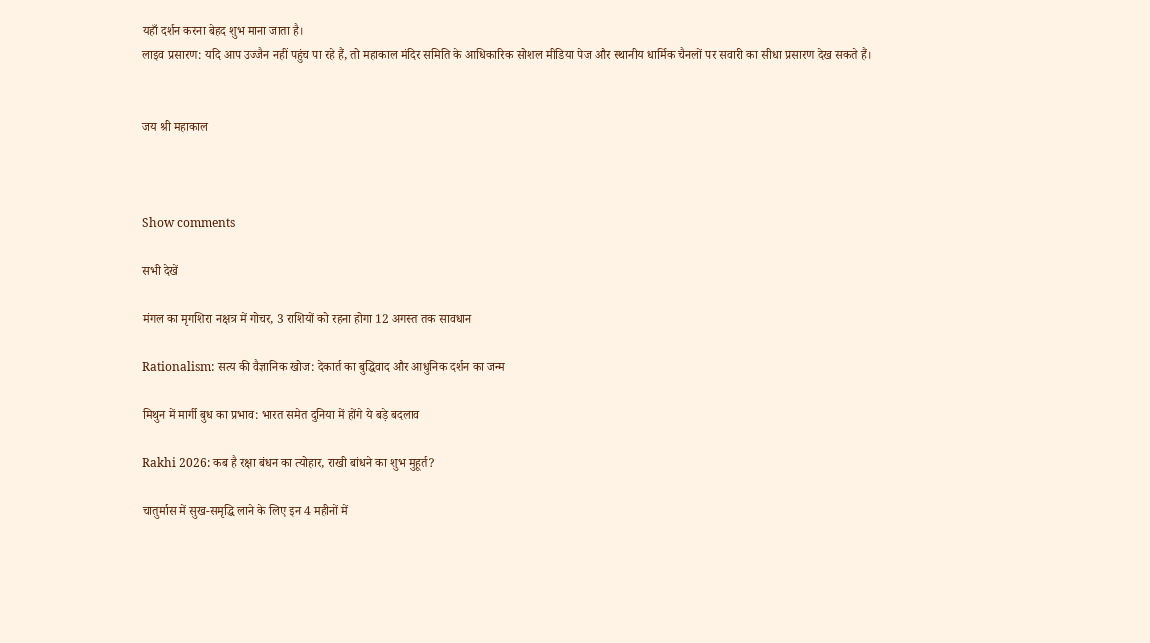यहाँ दर्शन करना बेहद शुभ माना जाता है।
लाइव प्रसारण: यदि आप उज्जैन नहीं पहुंच पा रहे हैं, तो महाकाल मंदिर समिति के आधिकारिक सोशल मीडिया पेज और स्थानीय धार्मिक चैनलों पर सवारी का सीधा प्रसारण देख सकते हैं।


जय श्री महाकाल



Show comments

सभी देखें

मंगल का मृगशिरा नक्षत्र में गोचर, 3 राशियों को रहना होगा 12 अगस्त तक सावधान

Rationalism: सत्य की वैज्ञानिक खोज: देकार्त का बुद्धिवाद और आधुनिक दर्शन का जन्म

मिथुन में मार्गी बुध का प्रभाव: भारत समेत दुनिया में होंगे ये बड़े बदलाव

Rakhi 2026: कब है रक्षा बंधन का त्योहार, राखी बांधने का शुभ मुहूर्त?

चातुर्मास में सुख-समृद्धि लाने के लिए इन 4 महीनों में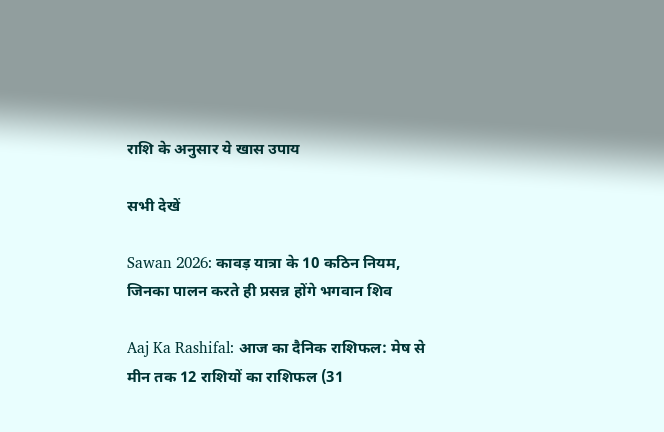राशि के अनुसार ये खास उपाय

सभी देखें

Sawan 2026: कावड़ यात्रा के 10 कठिन नियम, जिनका पालन करते ही प्रसन्न होंगे भगवान शिव

Aaj Ka Rashifal: आज का दैनिक राशिफल: मेष से मीन तक 12 राशियों का राशिफल (31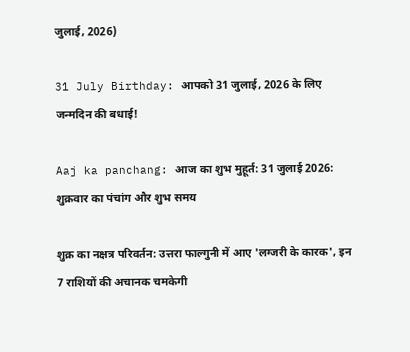जुलाई, 2026)

31 July Birthday: आपको 31 जुलाई, 2026 के लिए जन्मदिन की बधाई!

Aaj ka panchang: आज का शुभ मुहूर्त: 31 जुलाई 2026: शुक्रवार का पंचांग और शुभ समय

शुक्र का नक्षत्र परिवर्तन: उत्तरा फाल्गुनी में आए 'लग्जरी के कारक', इन 7 राशियों की अचानक चमकेगी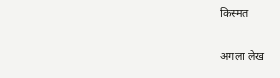किस्मत

अगला लेख